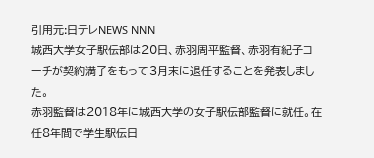引用元:日テレNEWS NNN
城西大学女子駅伝部は20日、赤羽周平監督、赤羽有紀子コーチが契約満了をもって3月末に退任することを発表しました。
赤羽監督は2018年に城西大学の女子駅伝部監督に就任。在任8年間で学生駅伝日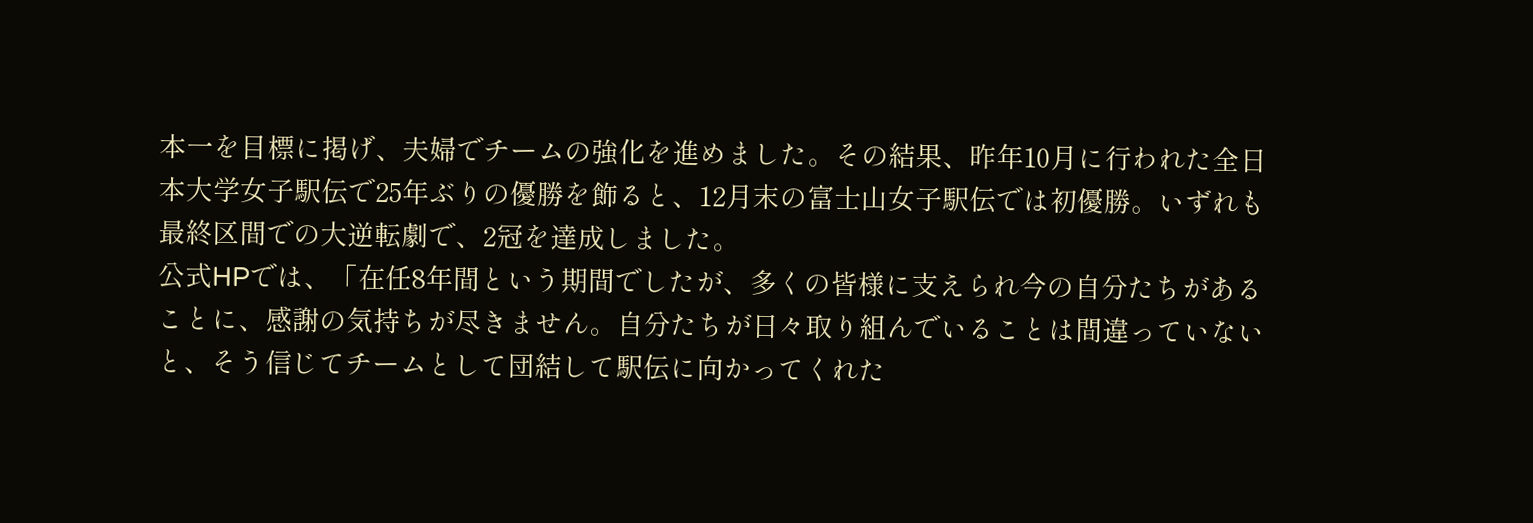本一を目標に掲げ、夫婦でチームの強化を進めました。その結果、昨年10月に行われた全日本大学女子駅伝で25年ぶりの優勝を飾ると、12月末の富士山女子駅伝では初優勝。いずれも最終区間での大逆転劇で、2冠を達成しました。
公式HPでは、「在任8年間という期間でしたが、多くの皆様に支えられ今の自分たちがあることに、感謝の気持ちが尽きません。自分たちが日々取り組んでいることは間違っていないと、そう信じてチームとして団結して駅伝に向かってくれた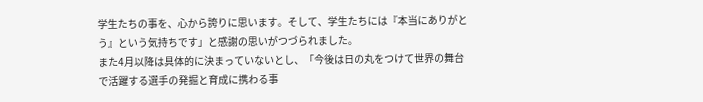学生たちの事を、心から誇りに思います。そして、学生たちには『本当にありがとう』という気持ちです」と感謝の思いがつづられました。
また4月以降は具体的に決まっていないとし、「今後は日の丸をつけて世界の舞台で活躍する選手の発掘と育成に携わる事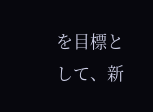を目標として、新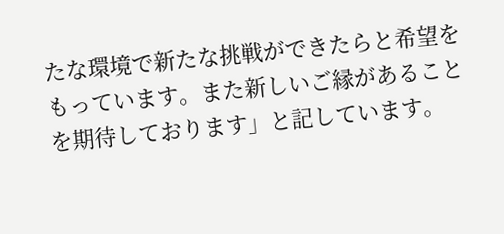たな環境で新たな挑戦ができたらと希望をもっています。また新しいご縁があることを期待しております」と記しています。